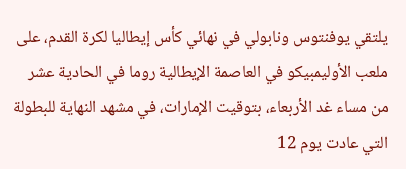يلتقي يوفنتوس ونابولي في نهائي كأس إيطاليا لكرة القدم، على ملعب الأوليمبيكو في العاصمة الإيطالية روما في الحادية عشر من مساء غد الأربعاء، بتوقيت الإمارات، في مشهد النهاية للبطولة التي عادت يوم 12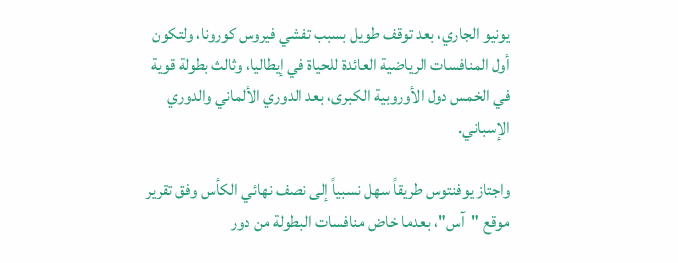يونيو الجاري، بعد توقف طويل بسبب تفشي فيروس كورونا، ولتكون أول المنافسات الرياضية العائدة للحياة في إيطاليا، وثالث بطولة قوية في الخمس دول الأوروبية الكبرى، بعد الدوري الألماني والدوري الإسباني.

واجتاز يوفنتوس طريقاً سهل نسبياً إلى نصف نهائي الكأس وفق تقرير موقع "آس"، بعدما خاض منافسات البطولة من دور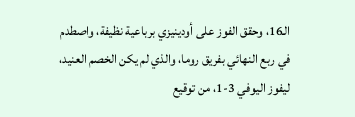الـ16، وحقق الفوز على أودينيزي برباعية نظيفة، واصطدم في ربع النهائي بفريق روما، والذي لم يكن الخصم العنيد، ليفوز اليوفي 3-1، من توقيع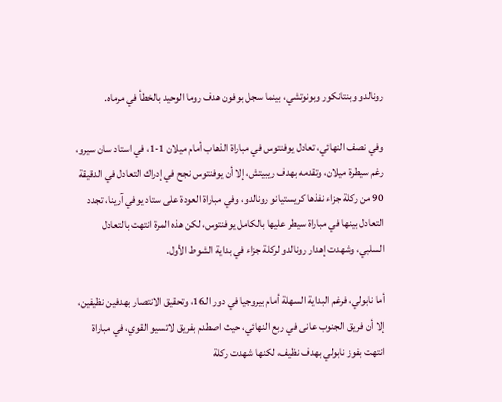رونالدو وبنتانكور وبونوتشي، بينما سجل بوفون هدف روما الوحيد بالخطأ في مرماه.

وفي نصف النهائي، تعادل يوفنتوس في مباراة الذهاب أمام ميلان 1-1، في استاد سان سيرو، رغم سيطرة ميلان، وتقدمه بهدف ريبيتش، إلا أن يوفنتوس نجح في إدراك التعادل في الدقيقة 90 من ركلة جزاء نفذها كريستيانو رونالدو، وفي مباراة العودة على ستاد يوفي آرينا، تجدد التعادل بينها في مباراة سيطر عليها بالكامل يوفنتوس، لكن هذه المرة انتهت بالتعادل السلبي، وشهدت إهدار رونالدو لركلة جزاء في بداية الشوط الأول.

أما نابولي، فرغم البداية السهلة أمام بيروجيا في دور الـ16، وتحقيق الانتصار بهدفين نظيفين، إلا أن فريق الجنوب عانى في ربع النهائي، حيث اصطدم بفريق لاتسيو القوي، في مباراة انتهت بفوز نابولي بهدف نظيف، لكنها شهدت ركلة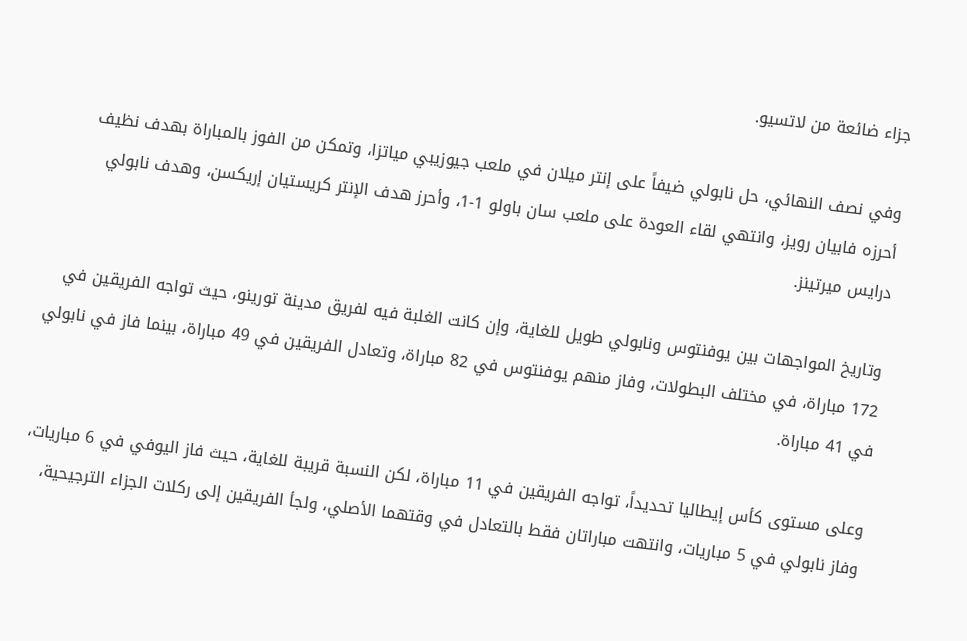جزاء ضائعة من لاتسيو.

وفي نصف النهائي، حل نابولي ضيفاً على إنتر ميلان في ملعب جيوزيبي مياتزا، وتمكن من الفوز بالمباراة بهدف نظيف أحرزه فابيان رويز، وانتهي لقاء العودة على ملعب سان باولو 1-1، وأحرز هدف الإنتر كريستيان إريكسن، وهدف نابولي درايس ميرتينز.

وتاريخ المواجهات بين يوفنتوس ونابولي طويل للغاية، وإن كانت الغلبة فيه لفريق مدينة تورينو، حيث تواجه الفريقين في 172 مباراة، في مختلف البطولات، وفاز منهم يوفنتوس في 82 مباراة، وتعادل الفريقين في 49 مباراة، بينما فاز في نابولي في 41 مباراة.

وعلى مستوى كأس إيطاليا تحديداً، تواجه الفريقين في 11 مباراة، لكن النسبة قريبة للغاية، حيث فاز اليوفي في 6 مباريات، وفاز نابولي في 5 مباريات، وانتهت مباراتان فقط بالتعادل في وقتهما الأصلي، ولجأ الفريقين إلى ركلات الجزاء الترجيحية،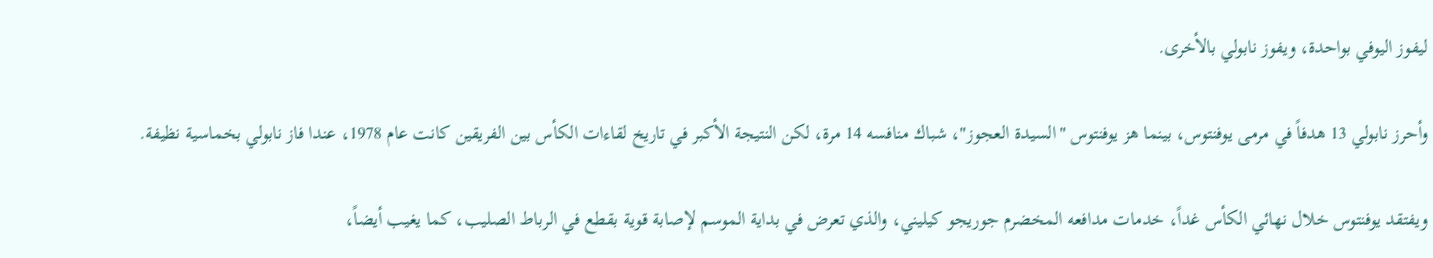ليفوز اليوفي بواحدة، ويفوز نابولي بالأخرى.

وأحرز نابولي 13 هدفاً في مرمى يوفنتوس، بينما هز يوفنتوس "السيدة العجوز"، شباك منافسه 14 مرة، لكن النتيجة الأكبر في تاريخ لقاءات الكأس بين الفريقين كانت عام 1978، عندا فاز نابولي بخماسية نظيفة.

ويفتقد يوفنتوس خلال نهائي الكأس غداً، خدمات مدافعه المخضرم جوريجو كيليني، والذي تعرض في بداية الموسم لإصابة قوية بقطع في الرباط الصليب، كما يغيب أيضاً،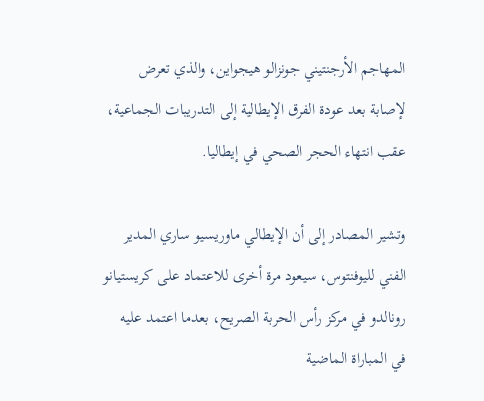المهاجم الأرجنتيني جونزالو هيجواين، والذي تعرض لإصابة بعد عودة الفرق الإيطالية إلى التدريبات الجماعية، عقب انتهاء الحجر الصحي في إيطاليا.

وتشير المصادر إلى أن الإيطالي ماوريسيو ساري المدير الفني لليوفنتوس، سيعود مرة أخرى للاعتماد على كريستيانو رونالدو في مركز رأس الحربة الصريح، بعدما اعتمد عليه في المباراة الماضية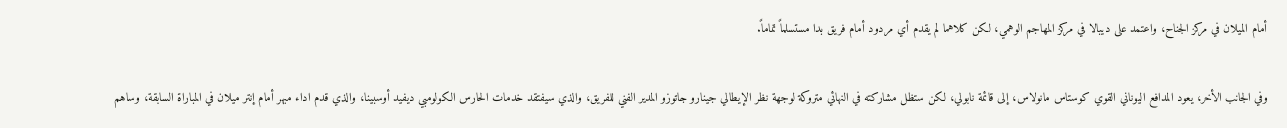أمام الميلان في مركز الجناح، واعتمد على ديبالا في مركز المهاجم الوهمي، لكن كلاهما لم يقدم أي مردود أمام فريق بدا مستسلماً تماماً.

وفي الجانب الأخر، يعود المدافع اليوناني القوي كوستاس مانولاس، إلى قائمة نابولي، لكن ستظل مشاركته في النهائي متروكة لوجهة نظر الإيطالي جينارو جاتوزو المدير الفني للفريق، والذي سيفتقد خدمات الحارس الكولومبي ديفيد أوسبينا، والذي قدم اداء مبهر أمام إنتر ميلان في المباراة السابقة، وساهم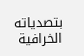بتصدياته الخرافية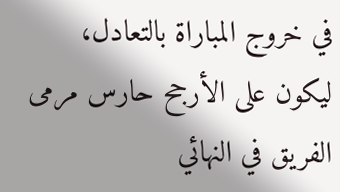في خروج المباراة بالتعادل، ليكون على الأرجح حارس مرمى الفريق في النهائي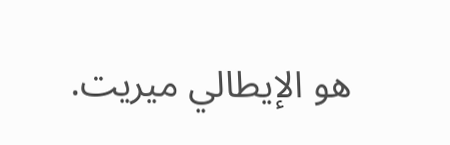هو الإيطالي ميريت.